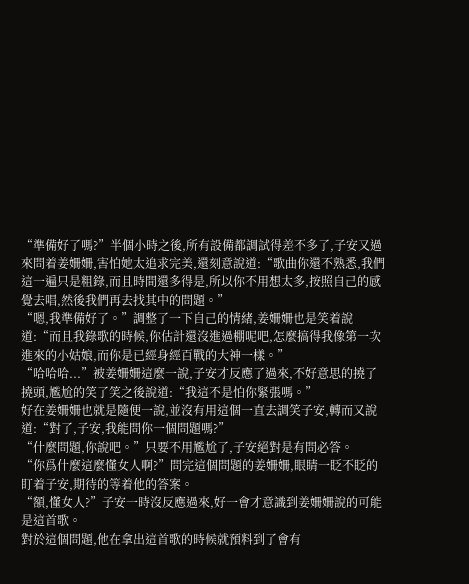“準備好了嗎?”半個小時之後,所有設備都調試得差不多了,子安又過來問着姜姍姍,害怕她太追求完美,還刻意說道:“歌曲你還不熟悉,我們這一遍只是粗錄,而且時間還多得是,所以你不用想太多,按照自己的感覺去唱,然後我們再去找其中的問題。”
“嗯,我準備好了。”調整了一下自己的情緒,姜姍姍也是笑着說道:“而且我錄歌的時候,你估計還沒進過棚呢吧,怎麼搞得我像第一次進來的小姑娘,而你是已經身經百戰的大神一樣。”
“哈哈哈...”被姜姍姍這麼一說,子安才反應了過來,不好意思的撓了撓頭,尷尬的笑了笑之後說道:“我這不是怕你緊張嗎。”
好在姜姍姍也就是隨便一說,並沒有用這個一直去調笑子安,轉而又說道:“對了,子安,我能問你一個問題嗎?”
“什麼問題,你說吧。”只要不用尷尬了,子安絕對是有問必答。
“你爲什麼這麼懂女人啊?”問完這個問題的姜姍姍,眼睛一眨不眨的盯着子安,期待的等着他的答案。
“額,懂女人?”子安一時沒反應過來,好一會才意識到姜姍姍說的可能是這首歌。
對於這個問題,他在拿出這首歌的時候就預料到了會有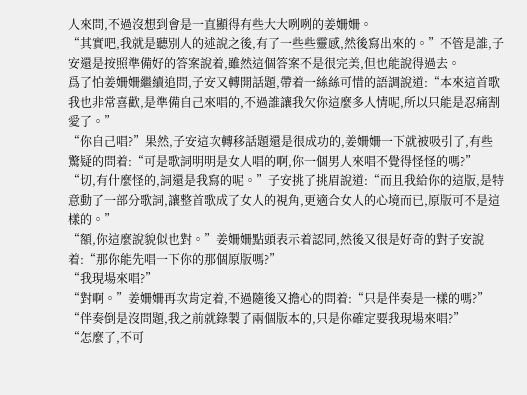人來問,不過沒想到會是一直顯得有些大大咧咧的姜姍姍。
“其實吧,我就是聽別人的述說之後,有了一些些靈感,然後寫出來的。”不管是誰,子安還是按照準備好的答案說着,雖然這個答案不是很完美,但也能說得過去。
爲了怕姜姍姍繼續追問,子安又轉開話題,帶着一絲絲可惜的語調說道:“本來這首歌我也非常喜歡,是準備自己來唱的,不過誰讓我欠你這麼多人情呢,所以只能是忍痛割愛了。”
“你自己唱?”果然,子安這次轉移話題還是很成功的,姜姍姍一下就被吸引了,有些驚疑的問着:“可是歌詞明明是女人唱的啊,你一個男人來唱不覺得怪怪的嗎?”
“切,有什麼怪的,詞還是我寫的呢。”子安挑了挑眉說道:“而且我給你的這版,是特意動了一部分歌詞,讓整首歌成了女人的視角,更適合女人的心境而已,原版可不是這樣的。”
“額,你這麼說貌似也對。”姜姍姍點頭表示着認同,然後又很是好奇的對子安說着:“那你能先唱一下你的那個原版嗎?”
“我現場來唱?”
“對啊。”姜姍姍再次肯定着,不過隨後又擔心的問着:“只是伴奏是一樣的嗎?”
“伴奏倒是沒問題,我之前就錄製了兩個版本的,只是你確定要我現場來唱?”
“怎麼了,不可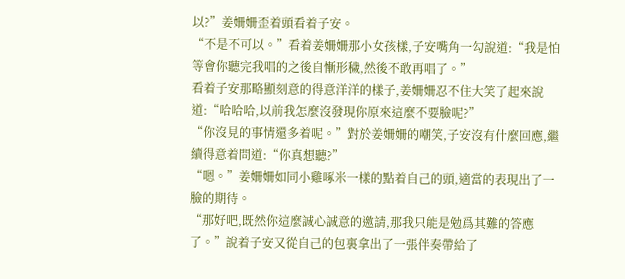以?”姜姍姍歪着頭看着子安。
“不是不可以。”看着姜姍姍那小女孩樣,子安嘴角一勾說道:“我是怕等會你聽完我唱的之後自慚形穢,然後不敢再唱了。”
看着子安那略顯刻意的得意洋洋的樣子,姜姍姍忍不住大笑了起來說道:“哈哈哈,以前我怎麼沒發現你原來這麼不要臉呢?”
“你沒見的事情還多着呢。”對於姜姍姍的嘲笑,子安沒有什麼回應,繼續得意着問道:“你真想聽?”
“嗯。”姜姍姍如同小雞啄米一樣的點着自己的頭,適當的表現出了一臉的期待。
“那好吧,既然你這麼誠心誠意的邀請,那我只能是勉爲其難的答應了。”說着子安又從自己的包裏拿出了一張伴奏帶給了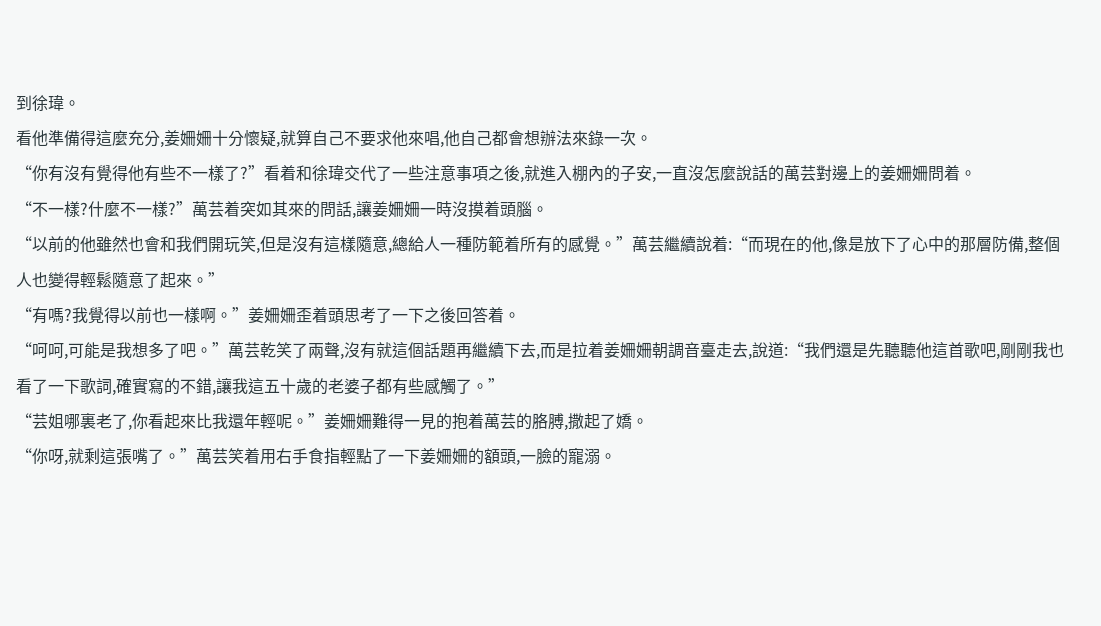到徐瑋。
看他準備得這麼充分,姜姍姍十分懷疑,就算自己不要求他來唱,他自己都會想辦法來錄一次。
“你有沒有覺得他有些不一樣了?”看着和徐瑋交代了一些注意事項之後,就進入棚內的子安,一直沒怎麼說話的萬芸對邊上的姜姍姍問着。
“不一樣?什麼不一樣?”萬芸着突如其來的問話,讓姜姍姍一時沒摸着頭腦。
“以前的他雖然也會和我們開玩笑,但是沒有這樣隨意,總給人一種防範着所有的感覺。”萬芸繼續說着:“而現在的他,像是放下了心中的那層防備,整個人也變得輕鬆隨意了起來。”
“有嗎?我覺得以前也一樣啊。”姜姍姍歪着頭思考了一下之後回答着。
“呵呵,可能是我想多了吧。”萬芸乾笑了兩聲,沒有就這個話題再繼續下去,而是拉着姜姍姍朝調音臺走去,說道:“我們還是先聽聽他這首歌吧,剛剛我也看了一下歌詞,確實寫的不錯,讓我這五十歲的老婆子都有些感觸了。”
“芸姐哪裏老了,你看起來比我還年輕呢。”姜姍姍難得一見的抱着萬芸的胳膊,撒起了嬌。
“你呀,就剩這張嘴了。”萬芸笑着用右手食指輕點了一下姜姍姍的額頭,一臉的寵溺。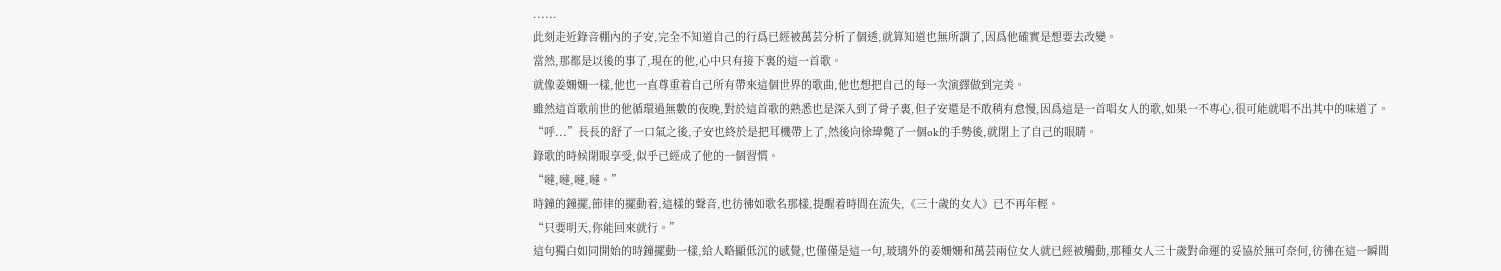......
此刻走近錄音棚內的子安,完全不知道自己的行爲已經被萬芸分析了個透,就算知道也無所謂了,因爲他確實是想要去改變。
當然,那都是以後的事了,現在的他,心中只有接下裏的這一首歌。
就像姜姍姍一樣,他也一直尊重着自己所有帶來這個世界的歌曲,他也想把自己的每一次演繹做到完美。
雖然這首歌前世的他循環過無數的夜晚,對於這首歌的熟悉也是深入到了骨子裏,但子安還是不敢稍有怠慢,因爲這是一首唱女人的歌,如果一不專心,很可能就唱不出其中的味道了。
“呼...”長長的舒了一口氣之後,子安也終於是把耳機帶上了,然後向徐瑋斃了一個ok的手勢後,就閉上了自己的眼睛。
錄歌的時候閉眼享受,似乎已經成了他的一個習慣。
“噠,噠,噠,噠。”
時鐘的鐘擺,節律的擺動着,這樣的聲音,也彷彿如歌名那樣,提醒着時間在流失,《三十歲的女人》已不再年輕。
“只要明天,你能回來就行。”
這句獨白如同開始的時鐘擺動一樣,給人略顯低沉的感覺,也僅僅是這一句,玻璃外的姜姍姍和萬芸兩位女人就已經被觸動,那種女人三十歲對命運的妥協於無可奈何,彷彿在這一瞬間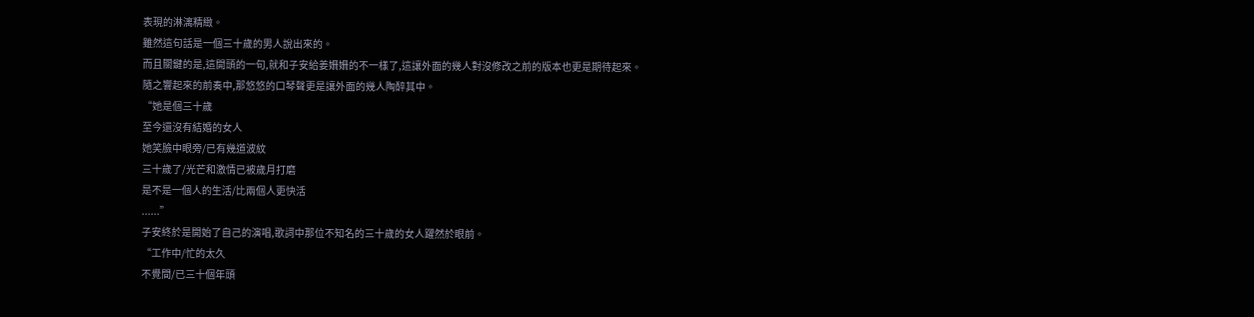表現的淋漓精緻。
雖然這句話是一個三十歲的男人說出來的。
而且關鍵的是,這開頭的一句,就和子安給姜姍姍的不一樣了,這讓外面的幾人對沒修改之前的版本也更是期待起來。
隨之響起來的前奏中,那悠悠的口琴聲更是讓外面的幾人陶醉其中。
“她是個三十歲
至今還沒有結婚的女人
她笑臉中眼旁/已有幾道波紋
三十歲了/光芒和激情已被歲月打磨
是不是一個人的生活/比兩個人更快活
......”
子安終於是開始了自己的演唱,歌詞中那位不知名的三十歲的女人躍然於眼前。
“工作中/忙的太久
不覺間/已三十個年頭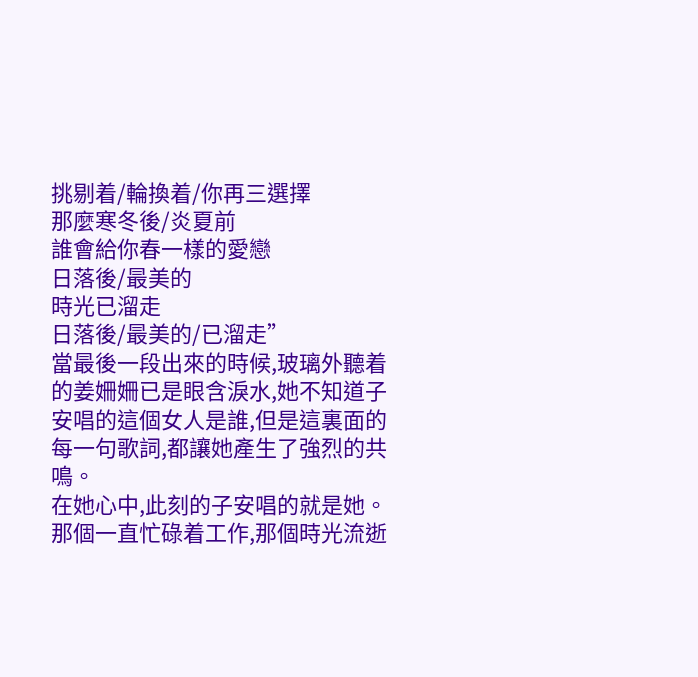挑剔着/輪換着/你再三選擇
那麼寒冬後/炎夏前
誰會給你春一樣的愛戀
日落後/最美的
時光已溜走
日落後/最美的/已溜走”
當最後一段出來的時候,玻璃外聽着的姜姍姍已是眼含淚水,她不知道子安唱的這個女人是誰,但是這裏面的每一句歌詞,都讓她產生了強烈的共鳴。
在她心中,此刻的子安唱的就是她。那個一直忙碌着工作,那個時光流逝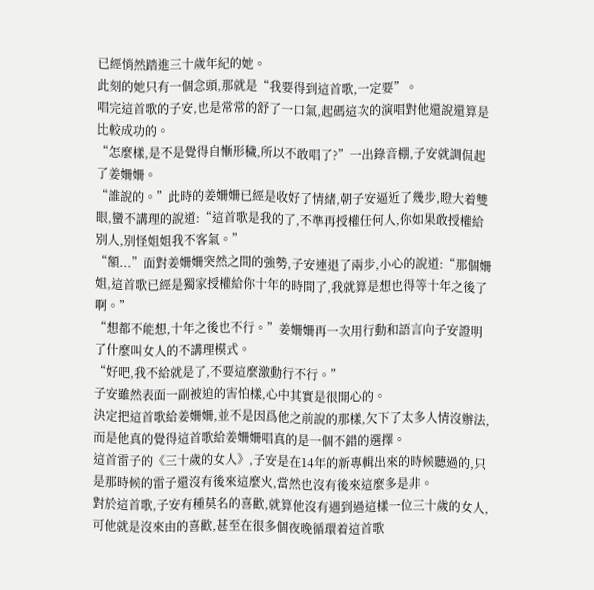已經悄然踏進三十歲年紀的她。
此刻的她只有一個念頭,那就是“我要得到這首歌,一定要”。
唱完這首歌的子安,也是常常的舒了一口氣,起碼這次的演唱對他還說還算是比較成功的。
“怎麼樣,是不是覺得自慚形穢,所以不敢唱了?”一出錄音棚,子安就調侃起了姜姍姍。
“誰說的。”此時的姜姍姍已經是收好了情緒,朝子安逼近了幾步,瞪大着雙眼,蠻不講理的說道:“這首歌是我的了,不準再授權任何人,你如果敢授權給別人,別怪姐姐我不客氣。”
“額...”面對姜姍姍突然之間的強勢,子安連退了兩步,小心的說道:“那個姍姐,這首歌已經是獨家授權給你十年的時間了,我就算是想也得等十年之後了啊。”
“想都不能想,十年之後也不行。”姜姍姍再一次用行動和語言向子安證明了什麼叫女人的不講理模式。
“好吧,我不給就是了,不要這麼激動行不行。”
子安雖然表面一副被迫的害怕樣,心中其實是很開心的。
決定把這首歌給姜姍姍,並不是因爲他之前說的那樣,欠下了太多人情沒辦法,而是他真的覺得這首歌給姜姍姍唱真的是一個不錯的選擇。
這首雷子的《三十歲的女人》,子安是在14年的新專輯出來的時候聽過的,只是那時候的雷子還沒有後來這麼火,當然也沒有後來這麼多是非。
對於這首歌,子安有種莫名的喜歡,就算他沒有遇到過這樣一位三十歲的女人,可他就是沒來由的喜歡,甚至在很多個夜晚循環着這首歌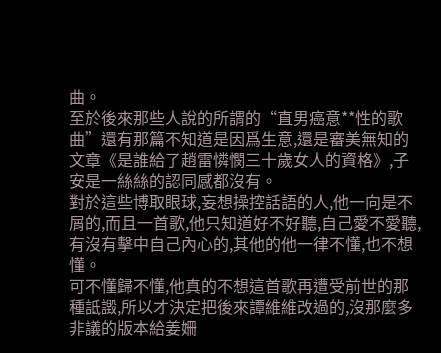曲。
至於後來那些人說的所謂的“直男癌意**性的歌曲”還有那篇不知道是因爲生意,還是審美無知的文章《是誰給了趙雷憐憫三十歲女人的資格》,子安是一絲絲的認同感都沒有。
對於這些博取眼球,妄想操控話語的人,他一向是不屑的,而且一首歌,他只知道好不好聽,自己愛不愛聽,有沒有擊中自己內心的,其他的他一律不懂,也不想懂。
可不懂歸不懂,他真的不想這首歌再遭受前世的那種詆譭,所以才決定把後來譚維維改過的,沒那麼多非議的版本給姜姍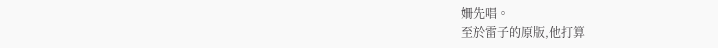姍先唱。
至於雷子的原版,他打算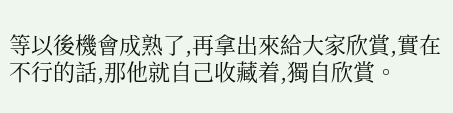等以後機會成熟了,再拿出來給大家欣賞,實在不行的話,那他就自己收藏着,獨自欣賞。